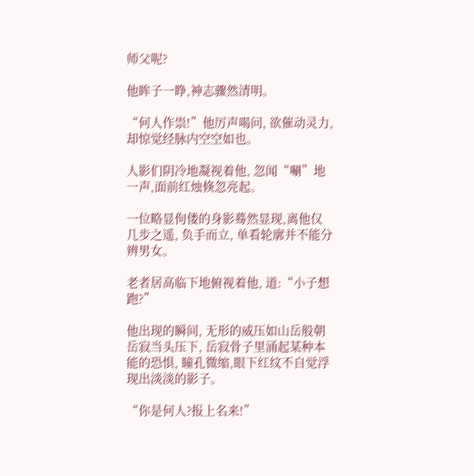师父呢?

他眸子一睁,神志骤然清明。

“何人作祟!”他厉声喝问, 欲催动灵力, 却惊觉经脉内空空如也。

人影们阴冷地凝视着他, 忽闻“唰”地一声,面前红烛倏忽亮起。

一位略显佝偻的身影蓦然显现,离他仅几步之遥, 负手而立, 单看轮廓并不能分辨男女。

老者居高临下地俯视着他, 道:“小子想跑?”

他出现的瞬间, 无形的威压如山岳般朝岳寂当头压下, 岳寂骨子里涌起某种本能的恐惧, 瞳孔微缩,眼下红纹不自觉浮现出淡淡的影子。

“你是何人?报上名来!”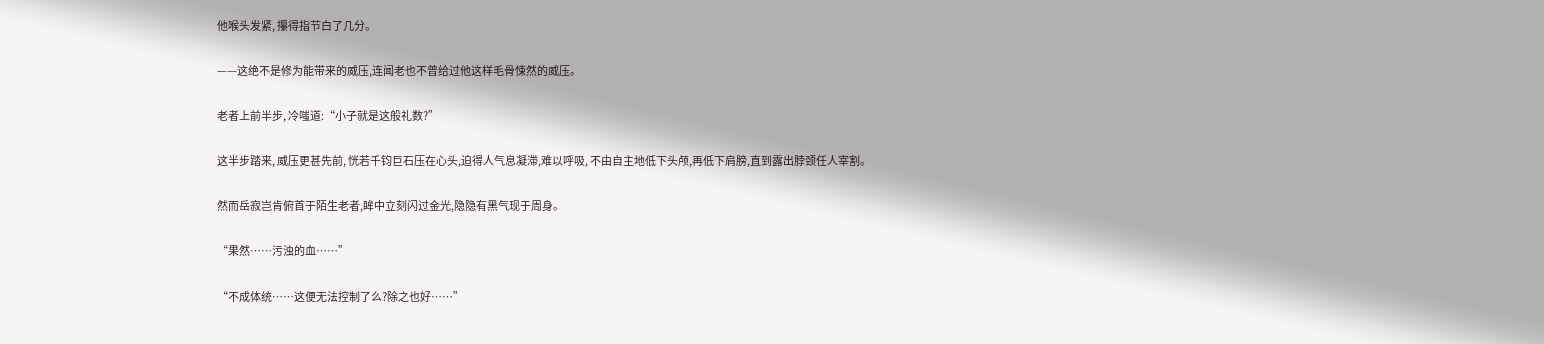他喉头发紧, 攥得指节白了几分。

——这绝不是修为能带来的威压,连闻老也不曾给过他这样毛骨悚然的威压。

老者上前半步, 冷嗤道:“小子就是这般礼数?”

这半步踏来, 威压更甚先前, 恍若千钧巨石压在心头,迫得人气息凝滞,难以呼吸, 不由自主地低下头颅,再低下肩膀,直到露出脖颈任人宰割。

然而岳寂岂肯俯首于陌生老者,眸中立刻闪过金光,隐隐有黑气现于周身。

“果然……污浊的血……”

“不成体统……这便无法控制了么?除之也好……”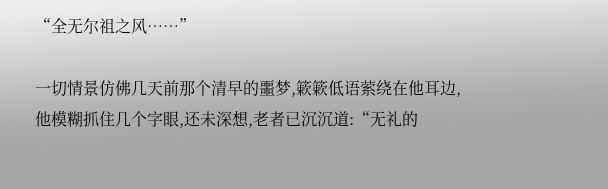“全无尔祖之风……”

一切情景仿佛几天前那个清早的噩梦,簌簌低语萦绕在他耳边,他模糊抓住几个字眼,还未深想,老者已沉沉道:“无礼的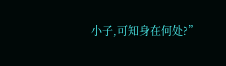小子,可知身在何处?”